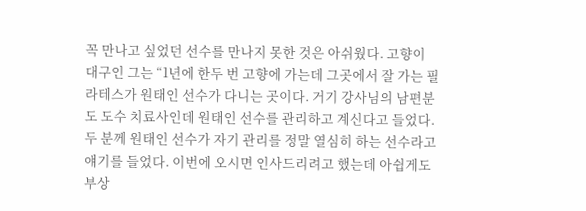꼭 만나고 싶었던 선수를 만나지 못한 것은 아쉬웠다. 고향이 대구인 그는 “1년에 한두 번 고향에 가는데 그곳에서 잘 가는 필라테스가 원태인 선수가 다니는 곳이다. 거기 강사님의 남편분도 도수 치료사인데 원태인 선수를 관리하고 계신다고 들었다. 두 분께 원태인 선수가 자기 관리를 정말 열심히 하는 선수라고 얘기를 들었다. 이번에 오시면 인사드리려고 했는데 아쉽게도 부상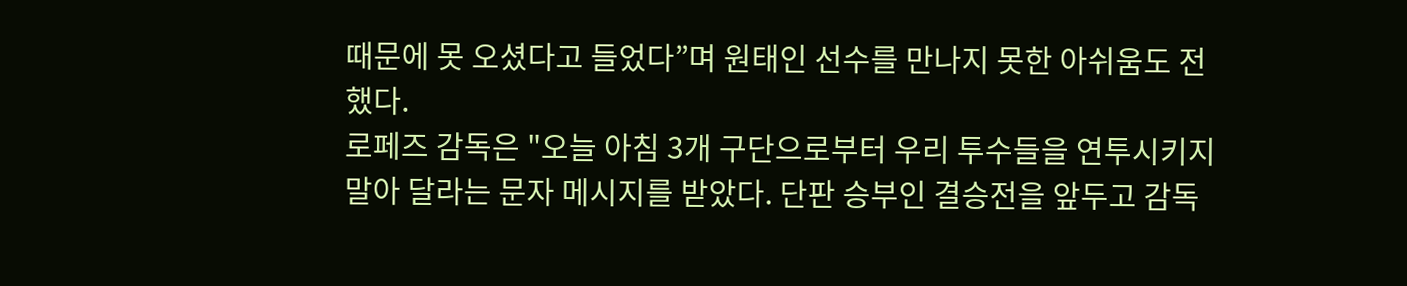때문에 못 오셨다고 들었다”며 원태인 선수를 만나지 못한 아쉬움도 전했다.
로페즈 감독은 "오늘 아침 3개 구단으로부터 우리 투수들을 연투시키지 말아 달라는 문자 메시지를 받았다. 단판 승부인 결승전을 앞두고 감독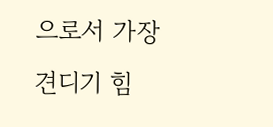으로서 가장 견디기 힘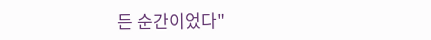든 순간이었다"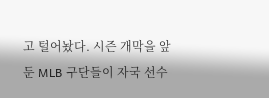고 털어놨다. 시즌 개막을 앞둔 MLB 구단들이 자국 선수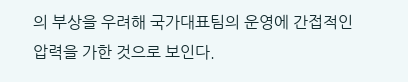의 부상을 우려해 국가대표팀의 운영에 간접적인 압력을 가한 것으로 보인다.